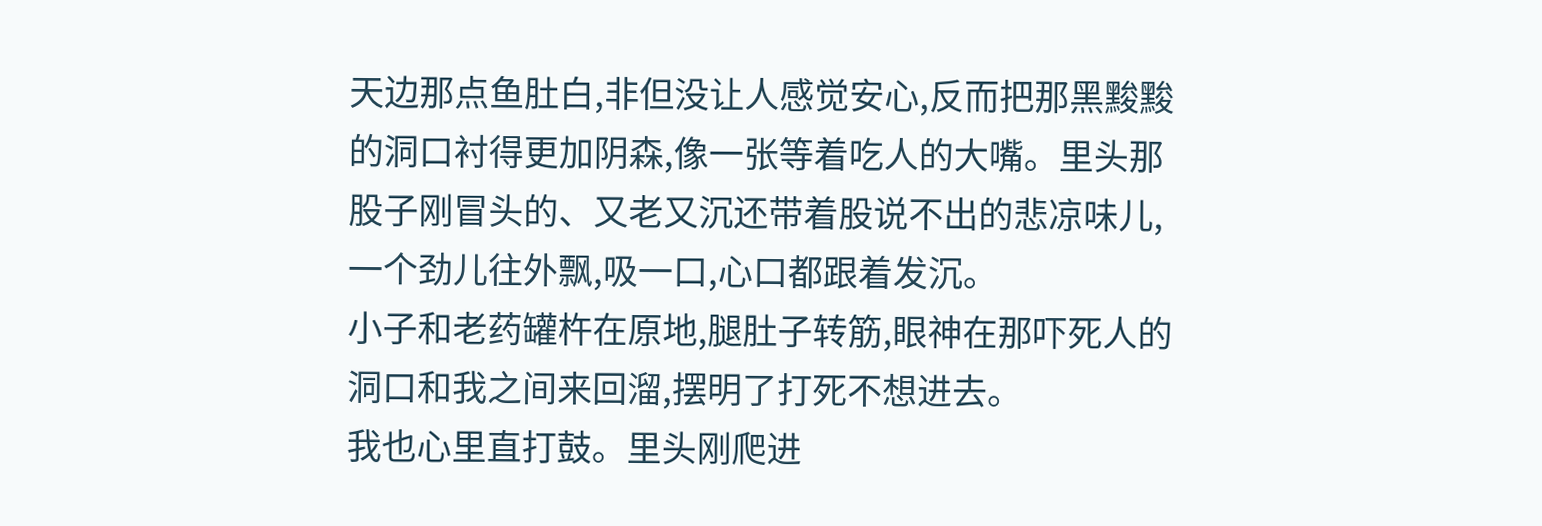天边那点鱼肚白,非但没让人感觉安心,反而把那黑黢黢的洞口衬得更加阴森,像一张等着吃人的大嘴。里头那股子刚冒头的、又老又沉还带着股说不出的悲凉味儿,一个劲儿往外飘,吸一口,心口都跟着发沉。
小子和老药罐杵在原地,腿肚子转筋,眼神在那吓死人的洞口和我之间来回溜,摆明了打死不想进去。
我也心里直打鼓。里头刚爬进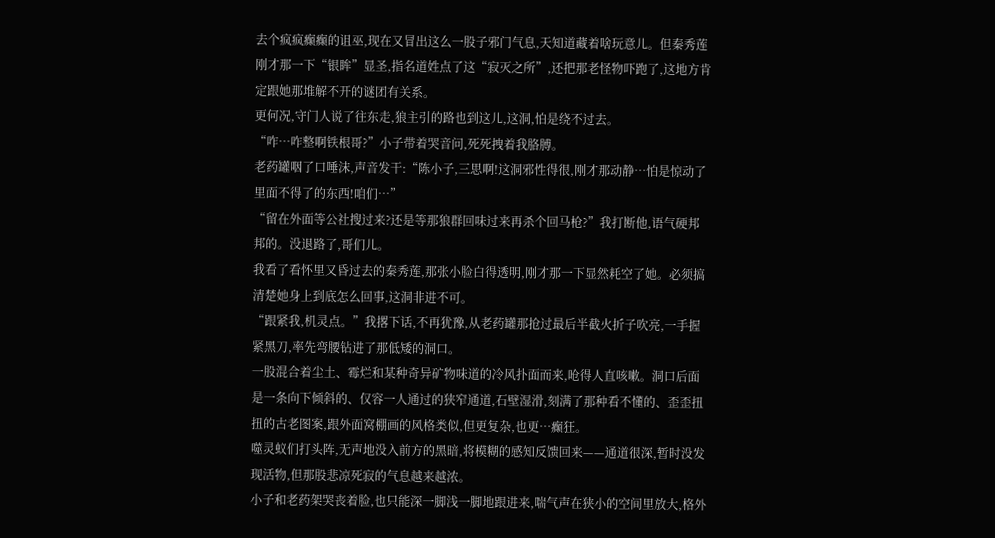去个疯疯癫癫的诅巫,现在又冒出这么一股子邪门气息,天知道藏着啥玩意儿。但秦秀莲刚才那一下“银眸”显圣,指名道姓点了这“寂灭之所”,还把那老怪物吓跑了,这地方肯定跟她那堆解不开的谜团有关系。
更何况,守门人说了往东走,狼主引的路也到这儿,这洞,怕是绕不过去。
“咋…咋整啊铁根哥?”小子带着哭音问,死死拽着我胳膊。
老药罐咽了口唾沫,声音发干:“陈小子,三思啊!这洞邪性得很,刚才那动静…怕是惊动了里面不得了的东西!咱们…”
“留在外面等公社搜过来?还是等那狼群回味过来再杀个回马枪?”我打断他,语气硬邦邦的。没退路了,哥们儿。
我看了看怀里又昏过去的秦秀莲,那张小脸白得透明,刚才那一下显然耗空了她。必须搞清楚她身上到底怎么回事,这洞非进不可。
“跟紧我,机灵点。”我撂下话,不再犹豫,从老药罐那抢过最后半截火折子吹亮,一手握紧黑刀,率先弯腰钻进了那低矮的洞口。
一股混合着尘土、霉烂和某种奇异矿物味道的冷风扑面而来,呛得人直咳嗽。洞口后面是一条向下倾斜的、仅容一人通过的狭窄通道,石壁湿滑,刻满了那种看不懂的、歪歪扭扭的古老图案,跟外面窝棚画的风格类似,但更复杂,也更…癫狂。
噬灵蚁们打头阵,无声地没入前方的黑暗,将模糊的感知反馈回来——通道很深,暂时没发现活物,但那股悲凉死寂的气息越来越浓。
小子和老药架哭丧着脸,也只能深一脚浅一脚地跟进来,喘气声在狭小的空间里放大,格外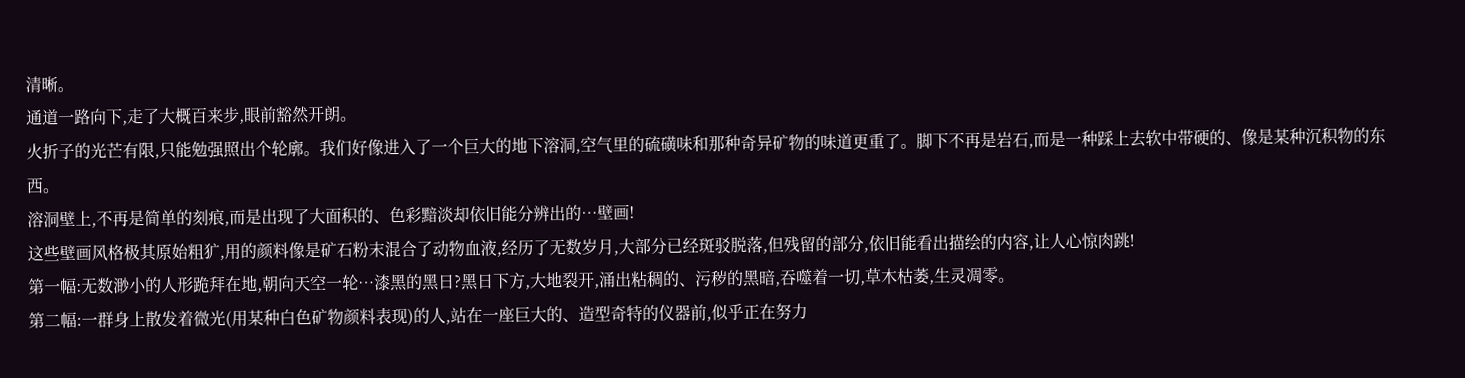清晰。
通道一路向下,走了大概百来步,眼前豁然开朗。
火折子的光芒有限,只能勉强照出个轮廓。我们好像进入了一个巨大的地下溶洞,空气里的硫磺味和那种奇异矿物的味道更重了。脚下不再是岩石,而是一种踩上去软中带硬的、像是某种沉积物的东西。
溶洞壁上,不再是简单的刻痕,而是出现了大面积的、色彩黯淡却依旧能分辨出的…壁画!
这些壁画风格极其原始粗犷,用的颜料像是矿石粉末混合了动物血液,经历了无数岁月,大部分已经斑驳脱落,但残留的部分,依旧能看出描绘的内容,让人心惊肉跳!
第一幅:无数渺小的人形跪拜在地,朝向天空一轮…漆黑的黑日?黑日下方,大地裂开,涌出粘稠的、污秽的黑暗,吞噬着一切,草木枯萎,生灵凋零。
第二幅:一群身上散发着微光(用某种白色矿物颜料表现)的人,站在一座巨大的、造型奇特的仪器前,似乎正在努力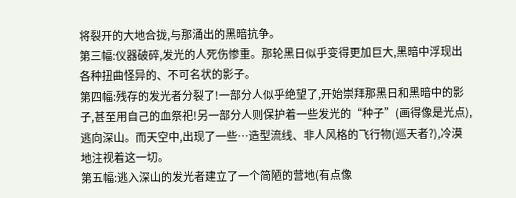将裂开的大地合拢,与那涌出的黑暗抗争。
第三幅:仪器破碎,发光的人死伤惨重。那轮黑日似乎变得更加巨大,黑暗中浮现出各种扭曲怪异的、不可名状的影子。
第四幅:残存的发光者分裂了!一部分人似乎绝望了,开始崇拜那黑日和黑暗中的影子,甚至用自己的血祭祀!另一部分人则保护着一些发光的“种子”(画得像是光点),逃向深山。而天空中,出现了一些…造型流线、非人风格的飞行物(巡天者?),冷漠地注视着这一切。
第五幅:逃入深山的发光者建立了一个简陋的营地(有点像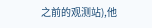之前的观测站),他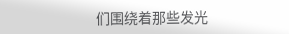们围绕着那些发光